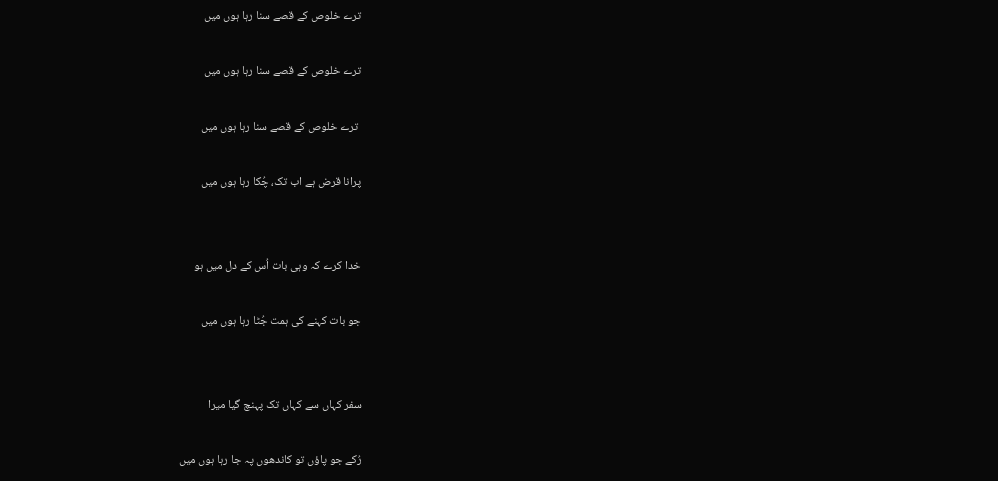ترے خلوص کے قصے سنا رہا ہوں میں

ترے خلوص کے قصے سنا رہا ہوں میں

 ترے خلوص کے قصے سنا رہا ہوں میں

پرانا قرض ہے اب تک، چُکا رہا ہوں میں


خدا کرے کہ وہی بات اُس کے دل میں ہو

جو بات کہنے کی ہمت جُٹا رہا ہوں میں


سفر کہاں سے کہاں تک پہنچ گیا میرا

رُکے جو پاؤں تو کاندھوں پہ جا رہا ہوں میں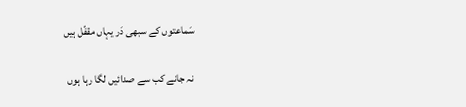سَماعتوں کے سبھی دَر یہاں مقفّل ہیں

نہ جانے کب سے صدائیں لگا رہا ہوں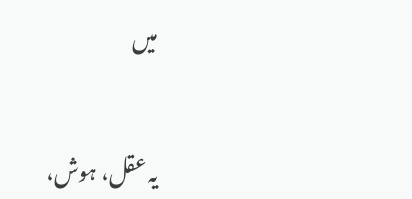میں


یہ عقل، ہوش،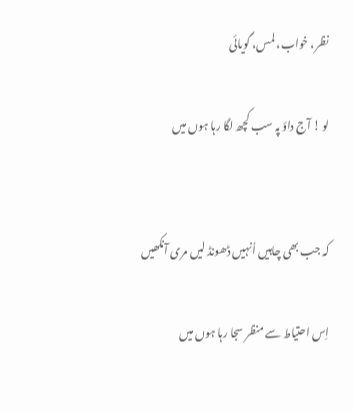نظر، خواب، لمس، گویائی

لو ! آج داؤ پہ سب کچھ لگا رہا ہوں میں


کہ جب بھی چاہیں اُنہیں ڈھونڈ لیں مری آنکھیں

اِس احتیاط سے منظر سجا رہا ہوں میں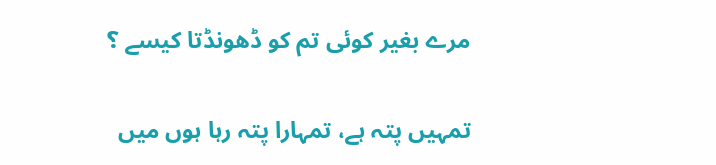مرے بغیر کوئی تم کو ڈھونڈتا کیسے ؟

تمہیں پتہ ہے، تمہارا پتہ رہا ہوں میں